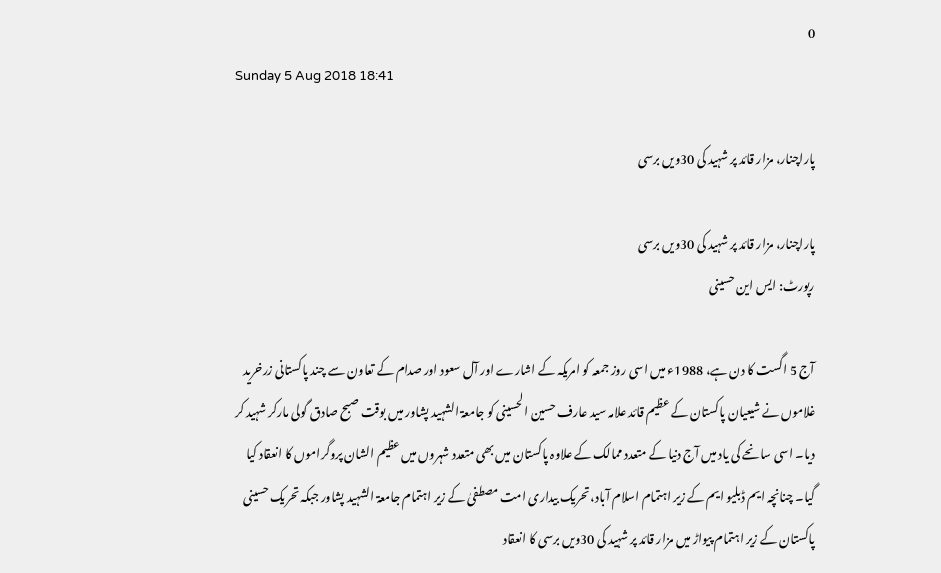0
Sunday 5 Aug 2018 18:41

پاراچنار، مزار قائد پر شہید کی 30ویں برسی

پاراچنار، مزار قائد پر شہید کی 30ویں برسی
رپورٹ: ایس این حسینی

آج 5 اگست کا دن ہے، 1988ء میں اسی روز جمعہ کو امریکہ کے اشارے اور آل سعود اور صدام کے تعاون سے چند پاکستانی زرخرید غلاموں نے شیعیان پاکستان کے عظیم قائد علامہ سید عارف حسین الحسینی کو جامعۃ الشہید پشاور میں بوقت صبح صادق گولی مارکر شہید کر دیا۔ اسی سانحے کی یاد میں آج دنیا کے متعدد ممالک کے علاوہ پاکستان میں بھی متعدد شہروں میں عظیم الشان پروگراموں کا انعقاد کیا گیا۔ چنانچہ ایم ڈبلیو ایم کے زیر اہتمام اسلام آباد، تحریک بیداری امت مصطفیٰ کے زیر اہتمام جامعۃ الشہید پشاور جبکہ تحریک حسینی پاکستان کے زیر اہتمام پیواڑ میں مزار قائد پر شہید کی 30ویں برسی کا انعقاد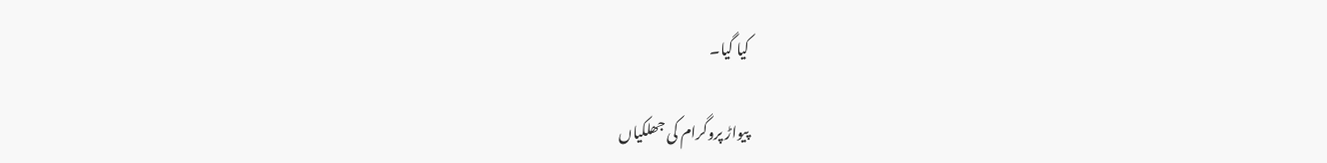کیا گیا۔

پیواڑ پروگرام کی جھلکیاں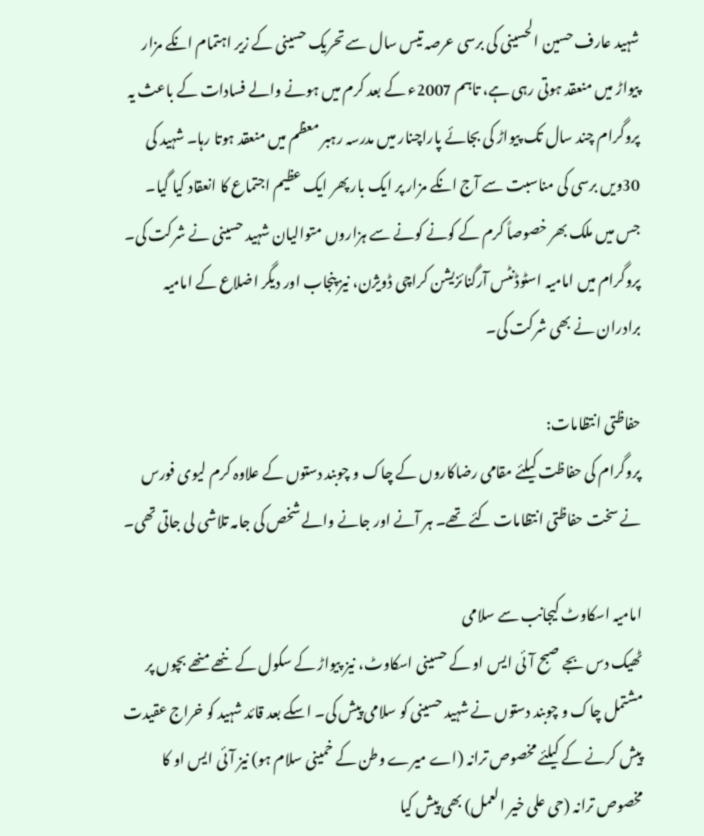شہید عارف حسین الحسینی کی برسی عرصہ تیس سال سے تحریک حسینی کے زیر اہتمام انکے مزار پیواڑ میں منعقد ہوتی رہی ہے، تاہم 2007ء کے بعد کرم میں ہونے والے فسادات کے باعث یہ پروگرام چند سال تک پیواڑ کی بجائے پاراچنار میں مدرسہ رہبر معظم میں منعقد ہوتا رہا۔ شہید کی 30ویں برسی کی مناسبت سے آج انکے مزار پر ایک بار پھر ایک عظیم اجتماع کا انعقاد کیا گیا۔ جس میں ملک بھر خصوصاً کرم کے کونے کونے سے ہزاروں متوالیان شہید حسینی نے شرکت کی۔ پروگرام میں امامیہ اسٹوڈنٹس آرگنائزیشن کراچی ڈویژن، نیز پنجاب اور دیگر اضلاع کے امامیہ برادران نے بھی شرکت کی۔

حفاظتی انتظامات:
پروگرام کی حفاظت کیلئے مقامی رضاکاروں کے چاک و چوبند دستوں کے علاوہ کرم لیوی فورس نے سخت حفاظتی انتظامات کئے تھے۔ ہر آنے اور جانے والے شخص کی جامہ تلاشی لی جاتی تھی۔

امامیہ اسکاوٹ کیجانب سے سلامی
ٹھیک دس بجے صبح آئی ایس او کے حسینی اسکاوٹ، نیز پیواڑ کے سکول کے ننھے منھے بچوں پر مشتمل چاک و چوبند دستوں نے شہید حسینی کو سلامی پیش کی۔ اسکے بعد قائد شہید کو خراج عقیدت پیش کرنے کے کیلئے مخصوص ترانہ (اے میرے وطن کے خمینی سلام ہو) نیز آئی ایس او کا مخصوص ترانہ (حی علی خیر العمل) بھی پیش کیا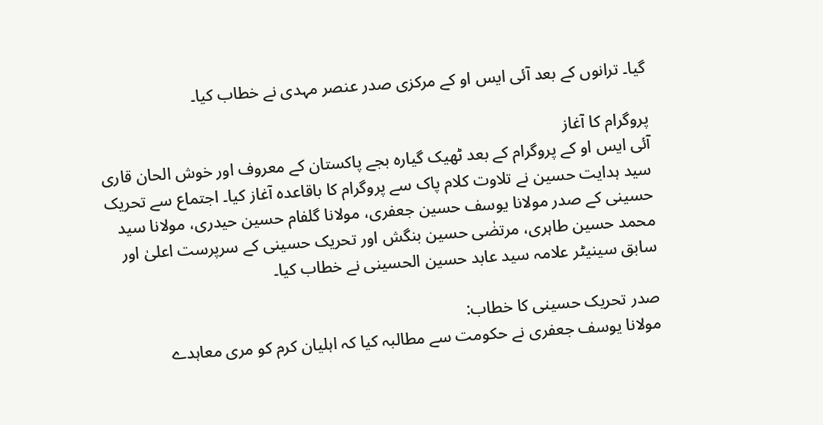گیا۔ ترانوں کے بعد آئی ایس او کے مرکزی صدر عنصر مہدی نے خطاب کیا۔

پروگرام کا آغاز
آئی ایس او کے پروگرام کے بعد ٹھیک گیارہ بجے پاکستان کے معروف اور خوش الحان قاری سید ہدایت حسین نے تلاوت کلام پاک سے پروگرام کا باقاعدہ آغاز کیا۔ اجتماع سے تحریک حسینی کے صدر مولانا یوسف حسین جعفری، مولانا گلفام حسین حیدری، مولانا سید محمد حسین طاہری، مرتضٰی حسین بنگش اور تحریک حسینی کے سرپرست اعلیٰ اور سابق سینیٹر علامہ سید عابد حسین الحسینی نے خطاب کیا۔

صدر تحریک حسینی کا خطاب:
مولانا یوسف جعفری نے حکومت سے مطالبہ کیا کہ اہلیان کرم کو مری معاہدے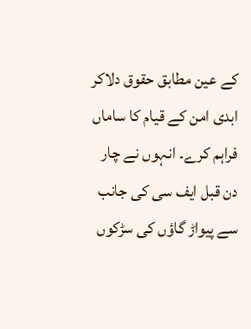کے عین مطابق حقوق دلاکر ابدی امن کے قیام کا ساماں فراہم کرے۔ انہوں نے چار دن قبل ایف سی کی جانب سے پیواڑ گاؤں کی سڑکوں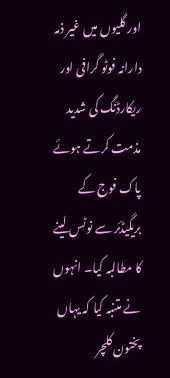اور گلیوں میں غیر ذمہ دارانہ فوٹو گرافی اور ریکارڈنگ کی شدید مذمت کرتے ہوئے پاک فوج کے بریگیڈئر سے نوٹس لینے کا مطالبہ کیا۔ انہوں نے متنبہ کیا کہ یہاں پختون کلچر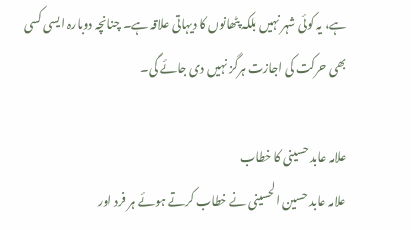ہے، یہ کوئی شہر نہیں بلکہ پٹھانوں کا دیہاتی علاقہ ہے۔ چنانچہ دوبارہ ایسی کسی بھی حرکت کی اجازت ہرگز نہیں دی جائے گی۔

علامہ عابد حسینی کا خطاب
علامہ عابد حسین الحسینی نے خطاب کرتے ہوئے ہر فرد اور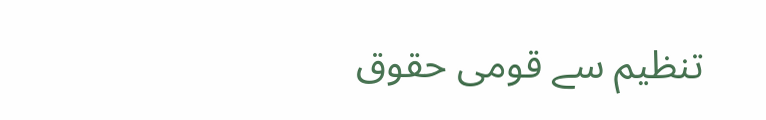تنظیم سے قومی حقوق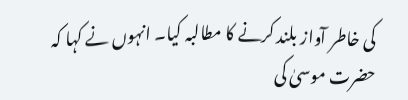کی خاطر آواز بلند کرنے کا مطالبہ کیا۔ انہوں نے کہا کہ حضرت موسیٰ کی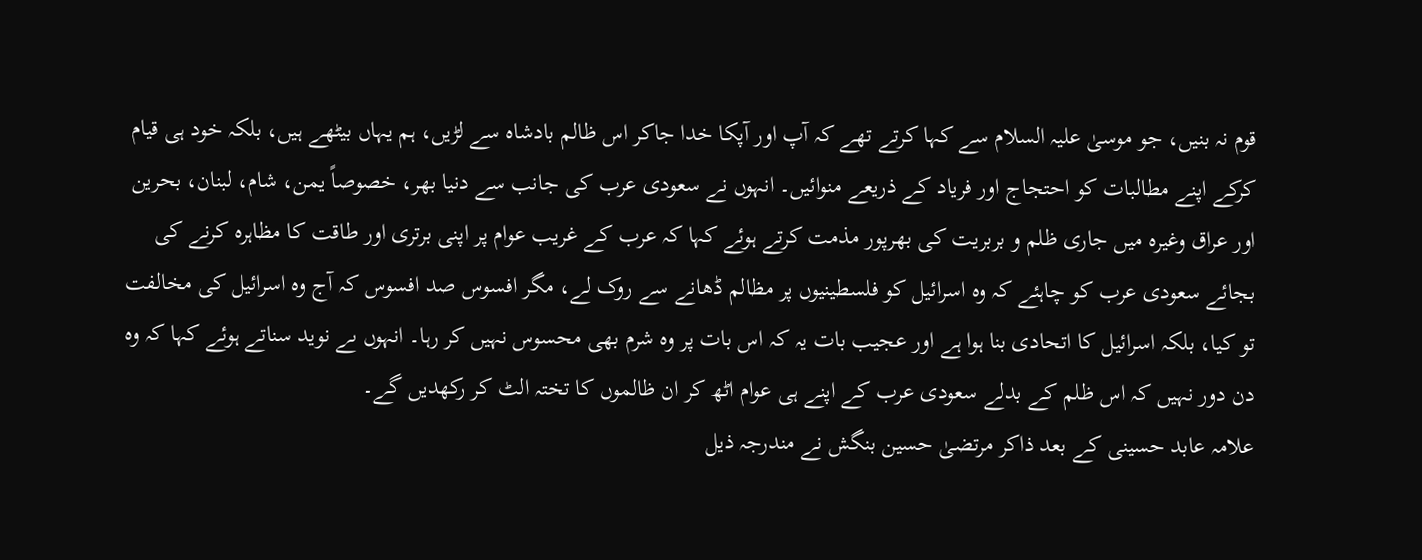قوم نہ بنیں، جو موسیٰ علیہ السلام سے کہا کرتے تھے کہ آپ اور آپکا خدا جاکر اس ظالم بادشاہ سے لڑیں، ہم یہاں بیٹھے ہیں، بلکہ خود ہی قیام کرکے اپنے مطالبات کو احتجاج اور فریاد کے ذریعے منوائیں۔ انہوں نے سعودی عرب کی جانب سے دنیا بھر، خصوصاً یمن، شام، لبنان، بحرین اور عراق وغیرہ میں جاری ظلم و بربریت کی بھرپور مذمت کرتے ہوئے کہا کہ عرب کے غریب عوام پر اپنی برتری اور طاقت کا مظاہرہ کرنے کی بجائے سعودی عرب کو چاہئے کہ وہ اسرائیل کو فلسطینیوں پر مظالم ڈھانے سے روک لے، مگر افسوس صد افسوس کہ آج وہ اسرائیل کی مخالفت تو کیا، بلکہ اسرائیل کا اتحادی بنا ہوا ہے اور عجیب بات یہ کہ اس بات پر وہ شرم بھی محسوس نہیں کر رہا۔ انہوں ںے نوید سناتے ہوئے کہا کہ وہ دن دور نہیں کہ اس ظلم کے بدلے سعودی عرب کے اپنے ہی عوام اٹھ کر ان ظالموں کا تختہ الٹ کر رکھدیں گے۔
علامہ عابد حسینی کے بعد ذاکر مرتضیٰ حسین بنگش نے مندرجہ ذیل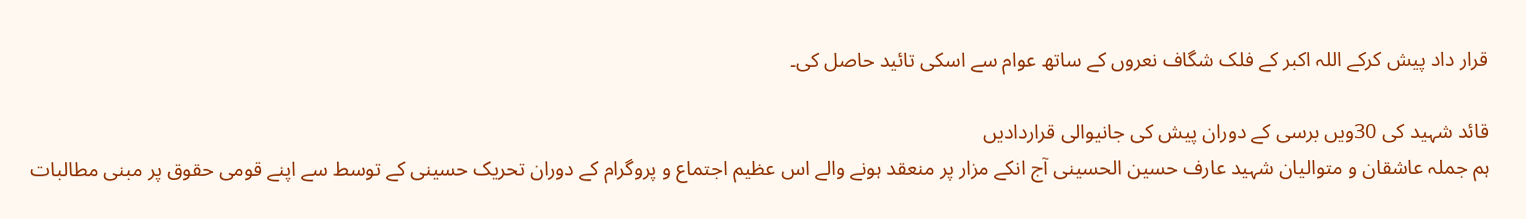قرار داد پیش کرکے اللہ اکبر کے فلک شگاف نعروں کے ساتھ عوام سے اسکی تائید حاصل کی۔

قائد شہید کی 30ویں برسی کے دوران پیش کی جانیوالی قراردادیں
ہم جملہ عاشقان و متوالیان شہید عارف حسین الحسینی آج انکے مزار پر منعقد ہونے والے اس عظیم اجتماع و پروگرام کے دوران تحریک حسینی کے توسط سے اپنے قومی حقوق پر مبنی مطالبات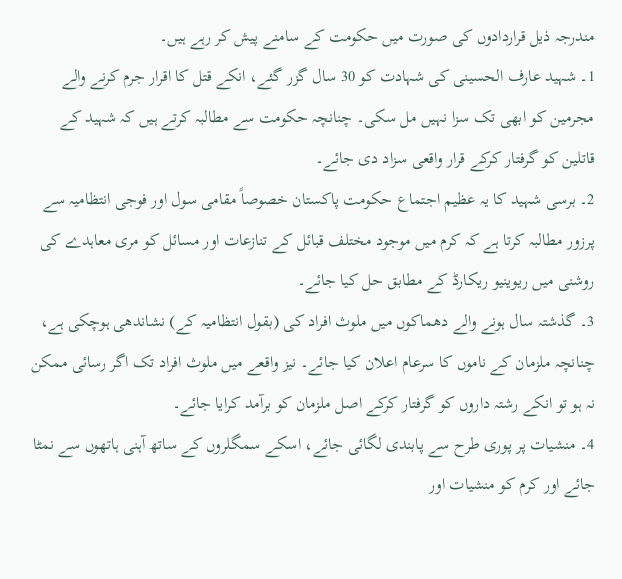مندرجہ ذیل قراردادوں کی صورت میں حکومت کے سامنے پیش کر رہے ہیں۔
1۔ شہید عارف الحسینی کی شہادت کو 30 سال گزر گئے، انکے قتل کا اقرار جرم کرنے والے مجرمین کو ابھی تک سزا نہیں مل سکی۔ چنانچہ حکومت سے مطالبہ کرتے ہیں کہ شہید کے قاتلین کو گرفتار کرکے قرار واقعی سزاد دی جائے۔
2۔ برسی شہید کا یہ عظیم اجتماع حکومت پاکستان خصوصاً مقامی سول اور فوجی انتظامیہ سے پرزور مطالبہ کرتا ہے کہ کرم میں موجود مختلف قبائل کے تنازعات اور مسائل کو مری معاہدے کی روشنی میں ریوینیو ریکارڈ کے مطابق حل کیا جائے۔
3۔ گذشتہ سال ہونے والے دھماکوں میں ملوث افراد کی (بقول انتظامیہ کے) نشاندھی ہوچکی ہے، چنانچہ ملزمان کے ناموں کا سرعام اعلان کیا جائے۔ نیز واقعے میں ملوث افراد تک اگر رسائی ممکن نہ ہو تو انکے رشتہ داروں کو گرفتار کرکے اصل ملزمان کو برآمد کرایا جائے۔
4۔ منشیات پر پوری طرح سے پابندی لگائی جائے، اسکے سمگلروں کے ساتھ آہنی ہاتھوں سے نمٹا جائے اور کرم کو منشیات اور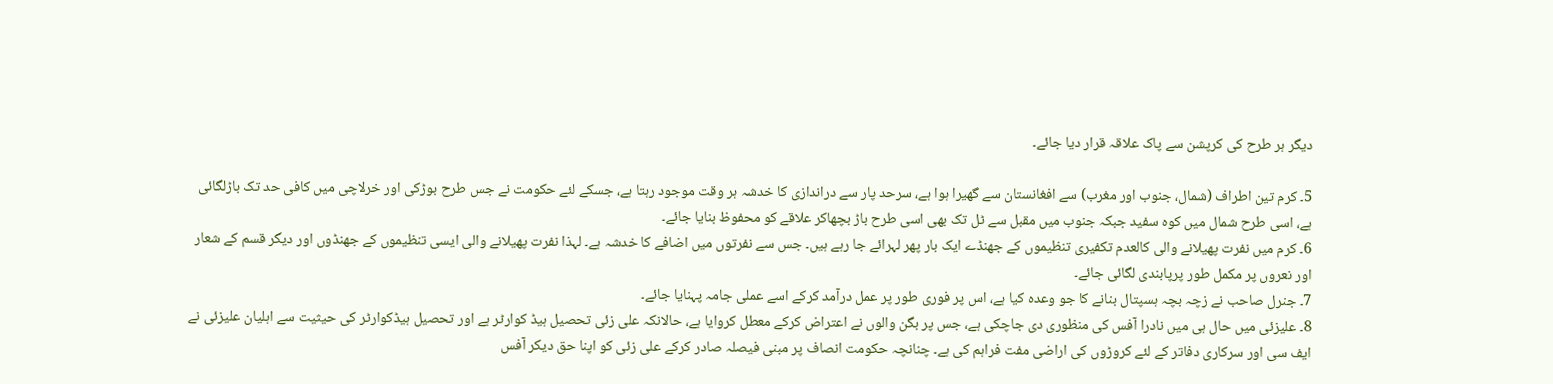دیگر ہر طرح کی کرپشن سے پاک علاقہ قرار دیا جائے۔

5۔ کرم تین اطراف (شمال، جنوب اور مغرب) سے افغانستان سے گھیرا ہوا ہے، سرحد پار سے دراندازی کا خدشہ ہر وقت موجود رہتا ہے، جسکے لئے حکومت نے جس طرح بوڑکی اور خرلاچی میں کافی حد تک باڑلگائی ہے، اسی طرح شمال میں کوہ سفید جبکہ جنوب میں مقبل سے ٹل تک بھی اسی طرح باڑ بچھاکر علاقے کو محفوظ بنایا جائے۔
6۔ کرم میں نفرت پھیلانے والی کالعدم تکفیری تنظیموں کے جھنڈے ایک بار پھر لہرائے جا رہے ہیں۔ جس سے نفرتوں میں اضافے کا خدشہ ہے۔ لہذا نفرت پھیلانے والی ایسی تنظیموں کے جھنڈوں اور دیگر قسم کے شعار اور نعروں پر مکمل طور پرپابندی لگائی جائے۔
7۔ جنرل صاحب نے زچہ بچہ ہسپتال بنانے کا جو وعدہ کیا ہے، اس پر فوری طور پر عمل درآمد کرکے اسے عملی جامہ پہنایا جائے۔
8۔ علیزئی میں حال ہی میں نادرا آفس کی منظوری دی جاچکی ہے، جس پر بگن والوں نے اعتراض کرکے معطل کروایا ہے، حالانکہ علی زئی تحصیل ہیڈ کوارٹر ہے اور تحصیل ہیڈکوارٹر کی حیثیت سے اہلیان علیزئی نے ایف سی اور سرکاری دفاتر کے لئے کروڑوں کی اراضی مفت فراہم کی ہے۔ چنانچہ حکومت انصاف پر مبنی فیصلہ صادر کرکے علی زئی کو اپنا حق دیکر آفس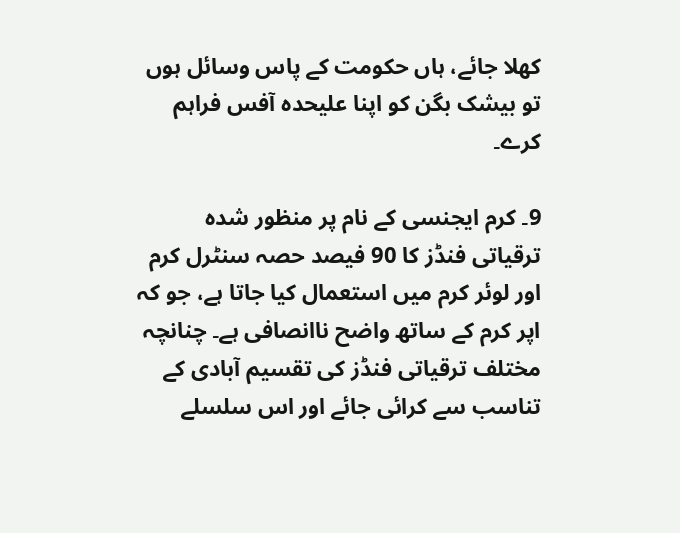کھلا جائے، ہاں حکومت کے پاس وسائل ہوں تو بیشک بگن کو اپنا علیحدہ آفس فراہم کرے۔

9۔ کرم ایجنسی کے نام پر منظور شدہ ترقیاتی فنڈز کا 90 فیصد حصہ سنٹرل کرم اور لوئر کرم میں استعمال کیا جاتا ہے، جو کہ اپر کرم کے ساتھ واضح ناانصافی ہے۔ چنانچہ مختلف ترقیاتی فنڈز کی تقسیم آبادی کے تناسب سے کرائی جائے اور اس سلسلے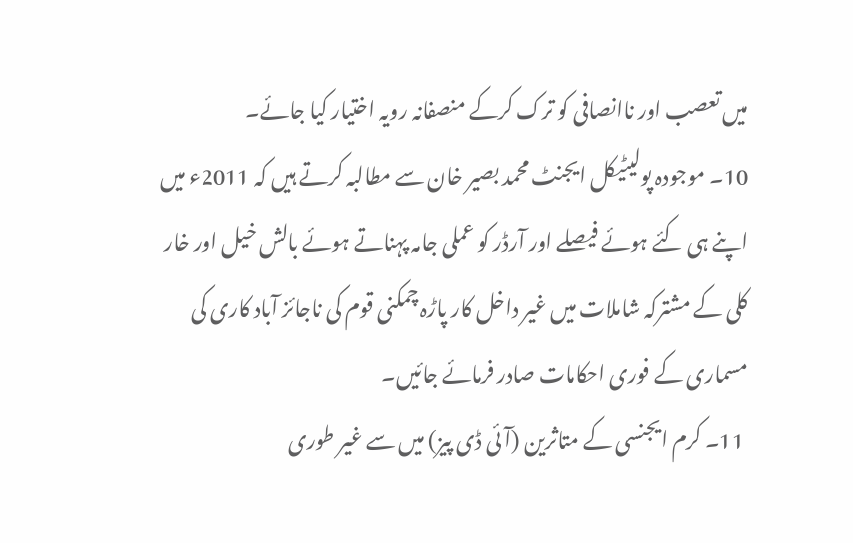میں تعصب اور ناانصافی کو ترک کرکے منصفانہ رویہ اختیار کیا جائے۔
10۔ موجودہ پولیٹیکل ایجنٹ محمد بصیر خان سے مطالبہ کرتے ہیں کہ 2011ء میں اپنے ہی کئے ہوئے فیصلے اور آرڈر کو عملی جامہ پہناتے ہوئے بالش خیل اور خار کلی کے مشترکہ شاملات میں غیر داخل کار پاڑہ چمکنی قوم کی ناجائز آباد کاری کی مسماری کے فوری احکامات صادر فرمائے جائیں۔
 11۔ کرم ایجنسی کے متاثرین (آئی ڈی پیز) میں سے غیر طوری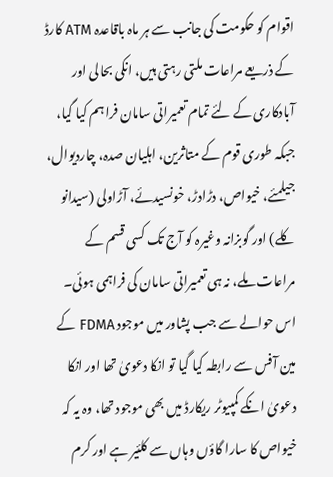اقوام کو حکومت کی جانب سے ہر ماہ باقاعدہ ATM کارڈ کے ذریعے مراعات ملتی رہتی ہیں، انکی بحالی اور آبادکاری کے لئے تمام تعمیراتی سامان فراہم کیا گیا، جبکہ طوری قوم کے متاثرین، اہلیان صدہ، چاردیوال، جیلمئے، خیواص، دڑادڑ، خونسیدئے، آڑاولی (سیدانو کلے) اور گوبزانہ وغیرہ کو آج تک کسی قسم کے مراعات ملے، نہ ہی تعمیراتی سامان کی فراہمی ہوئی۔ اس حوالے سے جب پشاور میں موجود FDMA کے مین آفس سے رابطہ کیا گیا تو انکا دعویٰ تھا اور انکا دعویٰ انکے کمپیوٹر ریکارڈ میں بھی موجود تھا، وہ یہ کہ خیواص کا سارا گاؤں وہاں سے کلئیر ہے اور کرم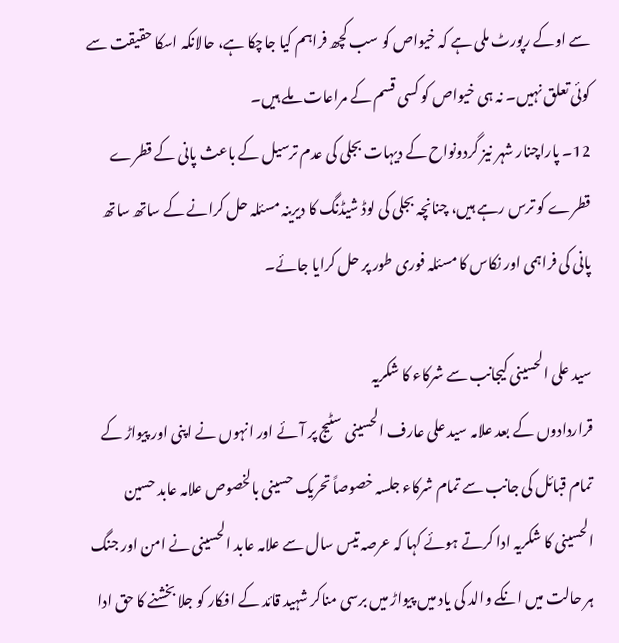سے اوکے رپورٹ ملی ہے کہ خیواص کو سب کچھ فراہم کیا جاچکا ہے، حالانکہ اسکا حقیقت سے کوئی تعلق نہیں۔ نہ ہی خیواص کو کسی قسم کے مراعات ملے ہیں۔
12۔ پاراچنار شہر نیز گردونواح کے دیہات بجلی کی عدم ترسیل کے باعث پانی کے قطرے قطرے کو ترس رہے ہیں، چنانچہ بجلی کی لوڈ شیڈنگ کا دیرینہ مسئلہ حل کرانے کے ساتھ ساتھ پانی کی فراہمی اور نکاس کا مسئلہ فوری طور پر حل کرایا جائے۔

سید علی الحسینی کیجانب سے شرکاء کا شکریہ
قراردادوں کے بعد علامہ سید علی عارف الحسینی سٹیج پر آئے اور انہوں نے اپنی اور پیواڑ کے تمام قبائل کی جانب سے تمام شرکاء جلسہ خصوصاً تحریک حسینی بالخصوص علامہ عابد حسین الحسینی کا شکریہ ادا کرتے ہوئے کہا کہ عرصہ تیس سال سے علامہ عابد الحسینی نے امن اور جنگ ہر حالت میں انکے والد کی یاد میں پیواڑ میں برسی مناکر شہید قائد کے افکار کو جلا بخشنے کا حق ادا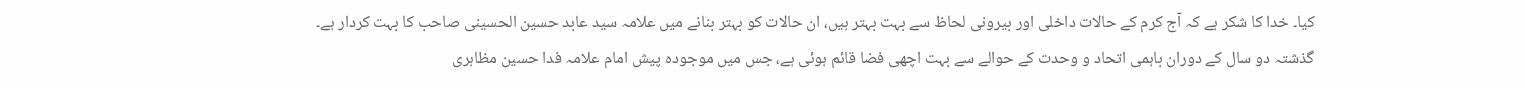کیا۔ خدا کا شکر ہے کہ آج کرم کے حالات داخلی اور بیرونی لحاظ سے بہت بہتر ہیں، ان حالات کو بہتر بنانے میں علامہ سید عابد حسین الحسینی صاحب کا بہت کردار ہے۔ گذشتہ دو سال کے دوران باہمی اتحاد و وحدت کے حوالے سے بہت اچھی فضا قائم ہوئی ہے، جس میں موجودہ پیش امام علامہ فدا حسین مظاہری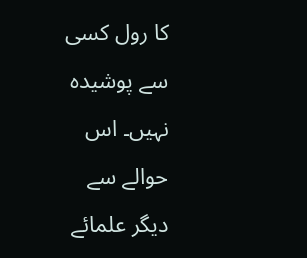کا رول کسی سے پوشیدہ نہیں۔ اس حوالے سے دیگر علمائے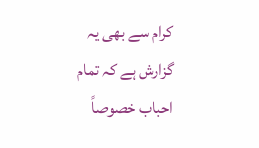کرام سے بھی یہ گزارش ہے کہ تمام احباب خصوصاً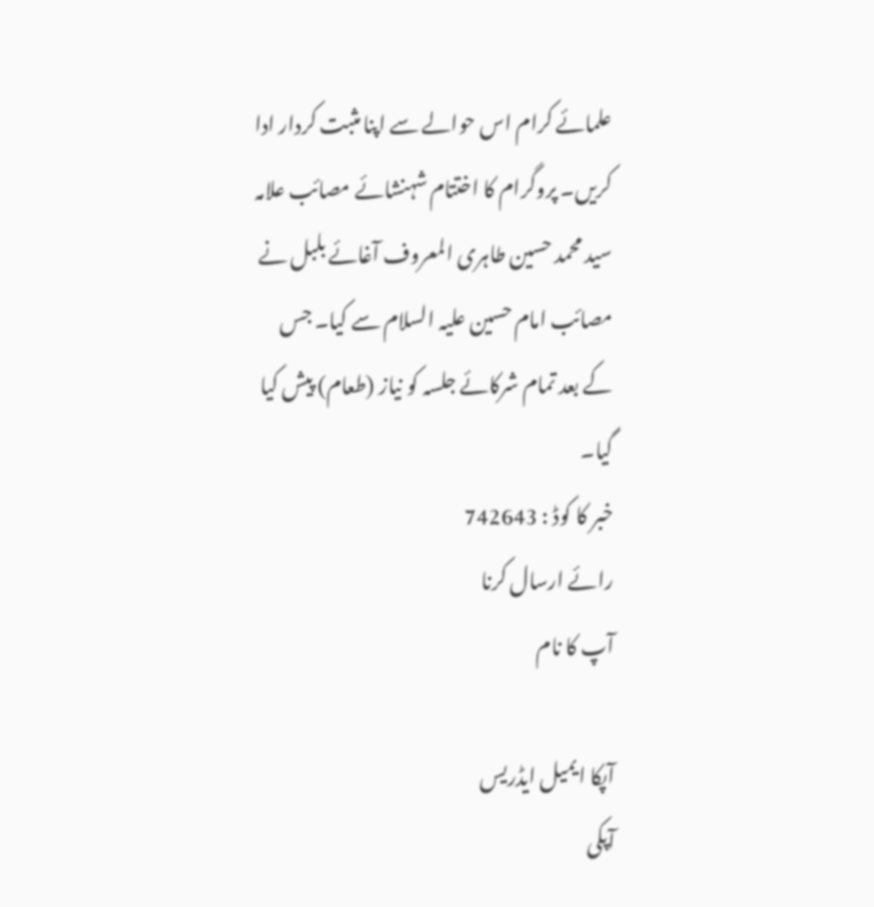علمائے کرام اس حوالے سے اپنا مثبت کردار ادا کریں۔ پروگرام کا اختتام شہنشائے مصائب علامہ سید محمد حسین طاہری المعروف آغائے بلبل نے مصائب امام حسین علیہ السلام سے کیا۔ جس کے بعد تمام شرکائے جلسہ کو نیاز (طعام) پیش کیا گیا۔
خبر کا کوڈ : 742643
رائے ارسال کرنا
آپ کا نام

آپکا ایمیل ایڈریس
آپکی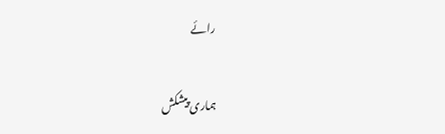رائے

ہماری پیشکش